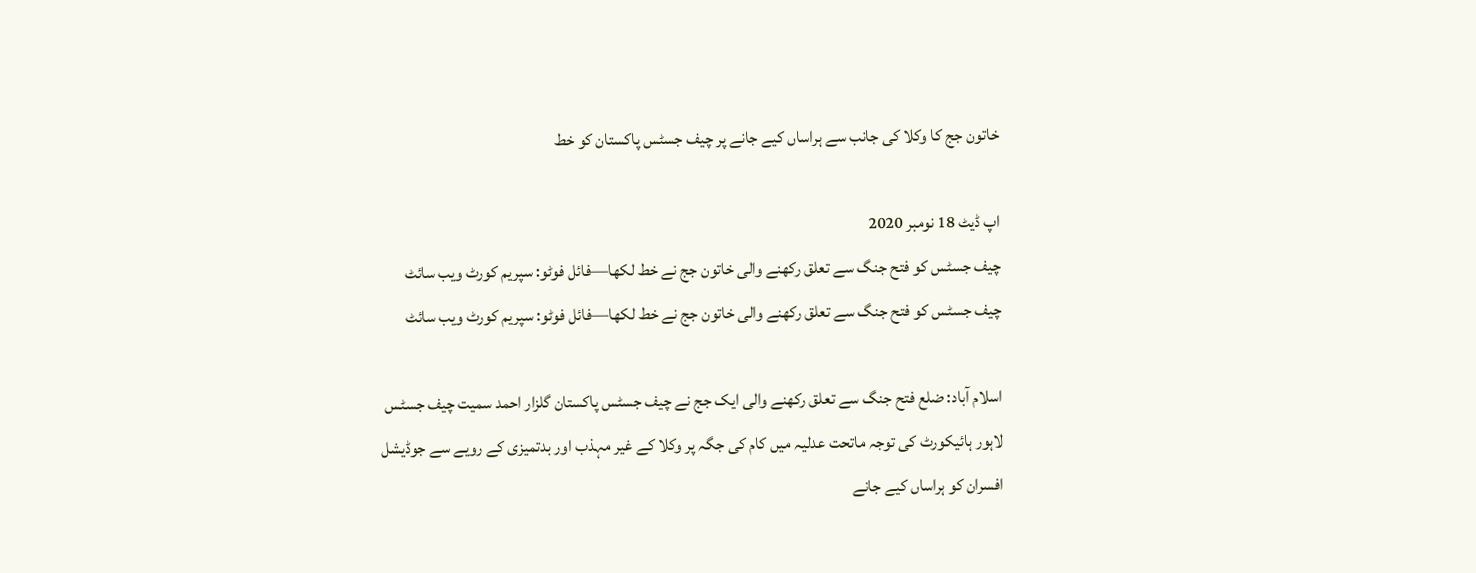خاتون جج کا وکلا کی جانب سے ہراساں کیے جانے پر چیف جسٹس پاکستان کو خط

اپ ڈیٹ 18 نومبر 2020
چیف جسٹس کو فتح جنگ سے تعلق رکھنے والی خاتون جج نے خط لکھا—فائل فوٹو: سپریم کورٹ ویب سائٹ
چیف جسٹس کو فتح جنگ سے تعلق رکھنے والی خاتون جج نے خط لکھا—فائل فوٹو: سپریم کورٹ ویب سائٹ

اسلام آباد: ضلع فتح جنگ سے تعلق رکھنے والی ایک جج نے چیف جسٹس پاکستان گلزار احمد سمیت چیف جسٹس لاہور ہائیکورٹ کی توجہ ماتحت عدلیہ میں کام کی جگہ پر وکلا کے غیر مہذب اور بدتمیزی کے رویے سے جوڈیشل افسران کو ہراساں کیے جانے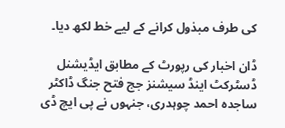کی طرف مبذول کرانے کے لیے خط لکھ دیا۔

ڈان اخبار کی رپورٹ کے مطابق ایڈیشنل ڈسٹرکٹ اینڈ سیشنز جج فتح جنگ ڈاکٹر ساجدہ احمد چوہدری، جنہوں نے پی ایچ ڈی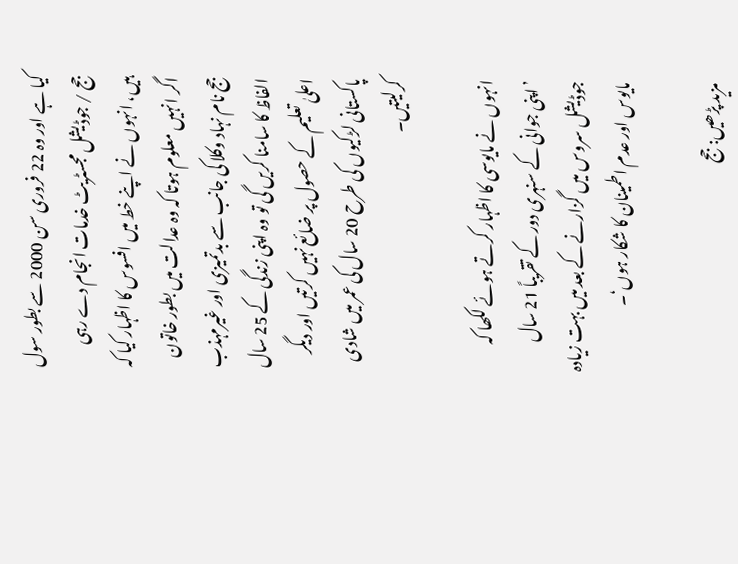کیا ہے اور وہ 22 فروری سن 2000 سے بطور سول جج / جوڈیشل مجسٹریٹ خدمات انجام دے رہی ہیں، انہوں نے اپنے خط میں افسوس کا اظہار کیا کہ اگر انہیں معلوم ہوتا کہ وہ عدالت میں بطور خاتون جج نام نہاد وکلا کی جانب سے بدتمیزی اور غیرمہذب الفاظ کا سامنا کریں گی تو وہ اپنی زندگی کے 25 سال اعلیٰ تعلیم کے حصول پر ضائع نہیں کرتیں اور دیگر پاکستانی لڑکیوں کی طرح 20 سال کی عمر میں شادی کرلیتیں۔

انہوں نے مایوسی کا اظہار کرتے ہوئے لکھا کہ ’اپنی جوانی کے سنہری دور کے تقریباً 21 سال جوڈیشل سروس میں گزارنے کے بعد میں بہت زیادہ مایوس اور عدم اطمینان کا شکار ہوں‘۔

مزید پڑھیں: جج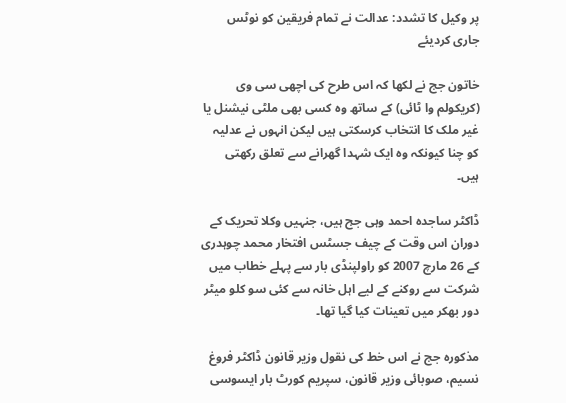پر وکیل کا تشدد: عدالت نے تمام فریقین کو نوٹس جاری کردیئے

خاتون جج نے لکھا کہ اس طرح کی اچھی سی وی (کریکولم وا ٹائی) کے ساتھ وہ کسی بھی ملٹی نیشنل یا غیر ملک کا انتخاب کرسکتی ہیں لیکن انہوں نے عدلیہ کو چنا کیونکہ وہ ایک شہدا گھرانے سے تعلق رکھتی ہیں۔

ڈاکٹر ساجدہ احمد وہی جج ہیں، جنہیں وکلا تحریک کے دوران اس وقت کے چیف جسٹس افتخار محمد چوہدری کے 26 مارچ 2007 کو راولپنڈی بار سے پہلے خطاب میں شرکت سے روکنے کے لیے اہل خانہ سے کئی سو کلو میٹر دور بھکر میں تعینات کیا گیا تھا۔

مذکورہ جج نے اس خط کی نقول وزیر قانون ڈاکٹر فروغ نسیم، صوبائی وزیر قانون، سپریم کورٹ بار ایسوسی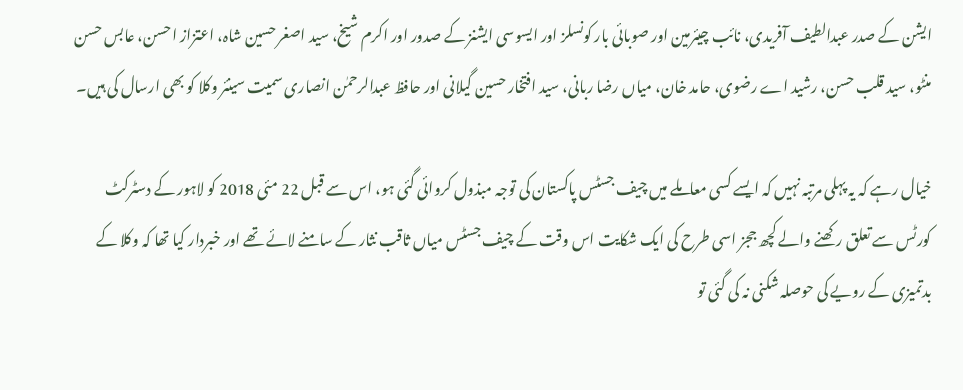ایشن کے صدر عبدالطیف آفریدی، نائب چیئرمین اور صوبائی بار کونسلز اور ایسوسی ایشنز کے صدور اور اکرم شیخ، سید اصغر حسین شاہ، اعتزاز احسن، عابس حسن منٹو، سید قلب حسن، رشید اے رضوی، حامد خان، میاں رضا ربانی، سید افتخار حسین گیلانی اور حافظ عبدالرحمٰن انصاری سمیت سینئر وکلا کو بھی ارسال کی ہیں۔

خیال رہے کہ یہ پہلی مرتبہ نہیں کہ ایسے کسی معاملے میں چیف جسٹس پاکستان کی توجہ مبذول کروائی گئی ہو، اس سے قبل 22 مئی 2018 کو لاہور کے دسٹرکٹ کورٹس سے تعلق رکھنے والے کچھ ججز اسی طرح کی ایک شکایت اس وقت کے چیف جسٹس میاں ثاقب نثار کے سامنے لائے تھے اور خبردار کیا تھا کہ وکلا کے بدتمیزی کے رویے کی حوصلہ شکنی نہ کی گئی تو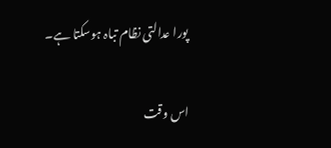پورا عدالتی نظام تباہ ہوسکتا ہے۔

اس وقت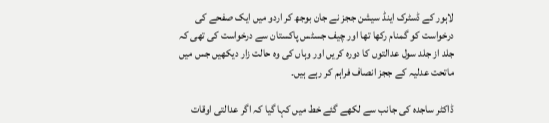لاہور کے ڈسٹرک اینڈ سیشن ججز نے جان بوجھ کر اردو میں ایک صفحے کی درخواست کو گمنام رکھا تھا اور چیف جسٹس پاکستان سے درخواست کی تھی کہ جلد از جلد سول عدالتوں کا دورہ کریں اور وہاں کی وہ حالت زار دیکھیں جس میں ماتحت عدلیہ کے ججز انصاف فراہم کر رہے ہیں۔

ڈاکٹر ساجدہ کی جانب سے لکھے گئے خط میں کہا گیا کہ اگر عدالتی اوقات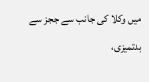میں وکلا کی جانب سے ججز سے بدتمیزی،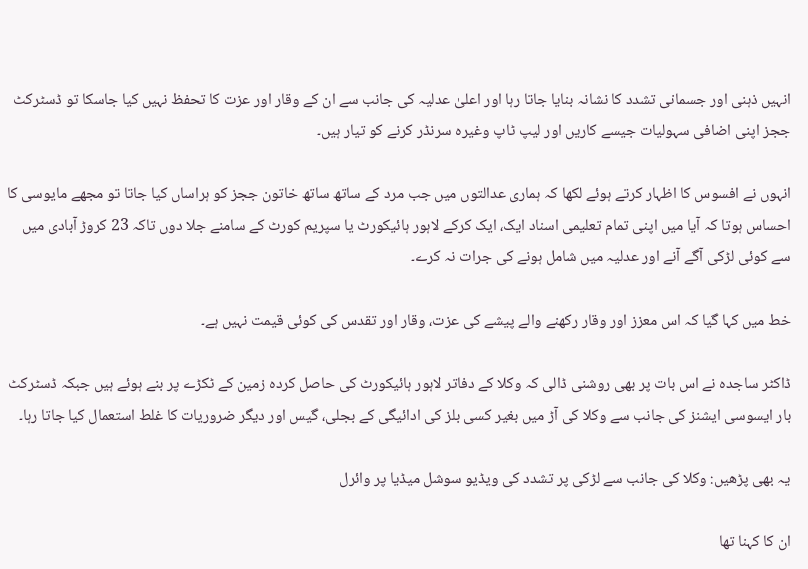انہیں ذہنی اور جسمانی تشدد کا نشانہ بنایا جاتا رہا اور اعلیٰ عدلیہ کی جانب سے ان کے وقار اور عزت کا تحفظ نہیں کیا جاسکا تو ڈسٹرکٹ ججز اپنی اضافی سہولیات جیسے کاریں اور لیپ ٹاپ وغیرہ سرنڈر کرنے کو تیار ہیں۔

انہوں نے افسوس کا اظہار کرتے ہوئے لکھا کہ ہماری عدالتوں میں جب مرد کے ساتھ ساتھ خاتون ججز کو ہراساں کیا جاتا تو مجھے مایوسی کا احساس ہوتا کہ آیا میں اپنی تمام تعلیمی اسناد ایک، ایک کرکے لاہور ہائیکورٹ یا سپریم کورٹ کے سامنے جلا دوں تاکہ 23 کروڑ آبادی میں سے کوئی لڑکی آگے آنے اور عدلیہ میں شامل ہونے کی جرات نہ کرے۔

خط میں کہا گیا کہ اس معزز اور وقار رکھنے والے پیشے کی عزت، وقار اور تقدس کی کوئی قیمت نہیں ہے۔

ڈاکٹر ساجدہ نے اس بات پر بھی روشنی ڈالی کہ وکلا کے دفاتر لاہور ہائیکورٹ کی حاصل کردہ زمین کے ٹکڑے پر بنے ہوئے ہیں جبکہ ڈسٹرکٹ بار ایسوسی ایشنز کی جانب سے وکلا کی آڑ میں بغیر کسی بلز کی ادائیگی کے بجلی، گیس اور دیگر ضروریات کا غلط استعمال کیا جاتا رہا۔

یہ بھی پڑھیں: وکلا کی جانب سے لڑکی پر تشدد کی ویڈیو سوشل میڈیا پر وائرل

ان کا کہنا تھا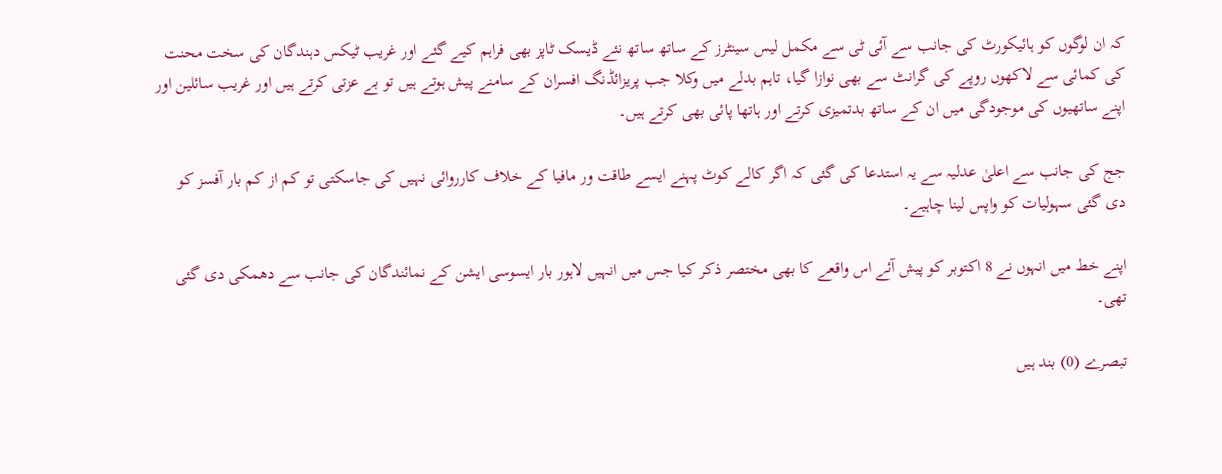کہ ان لوگوں کو ہائیکورٹ کی جانب سے آئی ٹی سے مکمل لیس سینٹرز کے ساتھ ساتھ نئے ڈیسک ٹاپز بھی فراہم کیے گئے اور غریب ٹیکس دہندگان کی سخت محنت کی کمائی سے لاکھوں روپے کی گرانٹ سے بھی نوازا گیا، تاہم بدلے میں وکلا جب پریزائڈنگ افسران کے سامنے پیش ہوتے ہیں تو بے عزتی کرتے ہیں اور غریب سائلین اور اپنے ساتھیوں کی موجودگی میں ان کے ساتھ بدتمیزی کرتے اور ہاتھا پائی بھی کرتے ہیں۔

جج کی جانب سے اعلیٰ عدلیہ سے یہ استدعا کی گئی کہ اگر کالے کوٹ پہنے ایسے طاقت ور مافیا کے خلاف کارروائی نہیں کی جاسکتی تو کم از کم بار آفسز کو دی گئی سہولیات کو واپس لینا چاہیے۔

اپنے خط میں انہوں نے 8 اکتوبر کو پیش آئے اس واقعے کا بھی مختصر ذکر کیا جس میں انہیں لاہور بار ایسوسی ایشن کے نمائندگان کی جانب سے دھمکی دی گئی تھی۔

تبصرے (0) بند ہیں